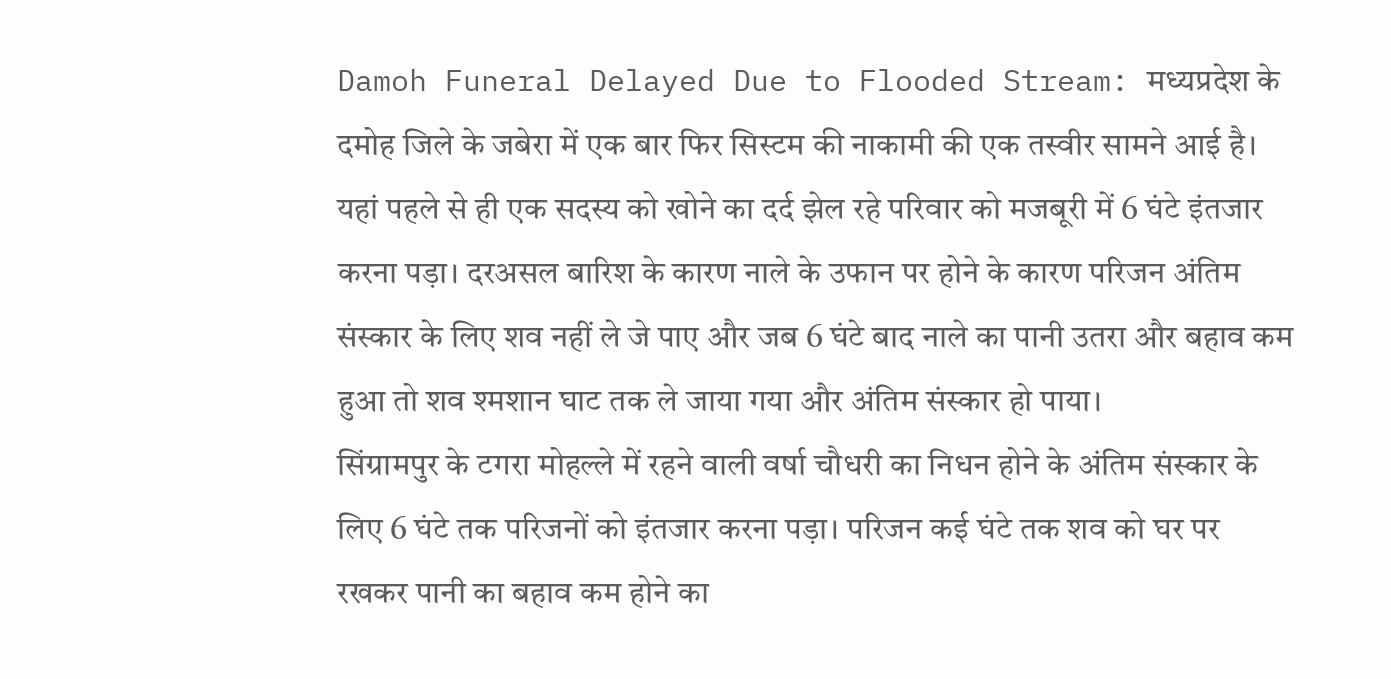Damoh Funeral Delayed Due to Flooded Stream: मध्यप्रदेश के दमोह जिले के जबेरा में एक बार फिर सिस्टम की नाकामी की एक तस्वीर सामने आई है। यहां पहले से ही एक सदस्य को खोने का दर्द झेल रहे परिवार को मजबूरी में 6 घंटे इंतजार करना पड़ा। दरअसल बारिश के कारण नाले के उफान पर होने के कारण परिजन अंतिम संस्कार के लिए शव नहीं ले जे पाए और जब 6 घंटे बाद नाले का पानी उतरा और बहाव कम हुआ तो शव श्मशान घाट तक ले जाया गया और अंतिम संस्कार हो पाया।
सिंग्रामपुर के टगरा मोहल्ले में रहने वाली वर्षा चौधरी का निधन होने के अंतिम संस्कार के लिए 6 घंटे तक परिजनों को इंतजार करना पड़ा। परिजन कई घंटे तक शव को घर पर रखकर पानी का बहाव कम होने का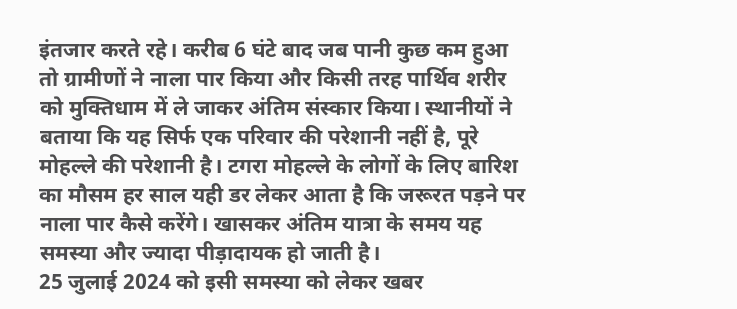इंतजार करते रहे। करीब 6 घंटे बाद जब पानी कुछ कम हुआ तो ग्रामीणों ने नाला पार किया और किसी तरह पार्थिव शरीर को मुक्तिधाम में ले जाकर अंतिम संस्कार किया। स्थानीयों ने बताया कि यह सिर्फ एक परिवार की परेशानी नहीं है, पूरे मोहल्ले की परेशानी है। टगरा मोहल्ले के लोगों के लिए बारिश का मौसम हर साल यही डर लेकर आता है कि जरूरत पड़ने पर नाला पार कैसे करेंगे। खासकर अंतिम यात्रा के समय यह समस्या और ज्यादा पीड़ादायक हो जाती है।
25 जुलाई 2024 को इसी समस्या को लेकर खबर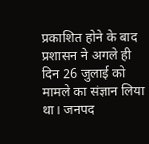प्रकाशित होने के बाद प्रशासन ने अगले ही दिन 26 जुलाई को मामले का संज्ञान लिया था। जनपद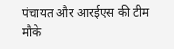पंचायत और आरईएस की टीम मौके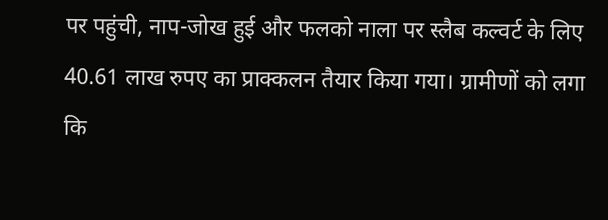पर पहुंची, नाप-जोख हुई और फलको नाला पर स्लैब कल्वर्ट के लिए 40.61 लाख रुपए का प्राक्कलन तैयार किया गया। ग्रामीणों को लगा कि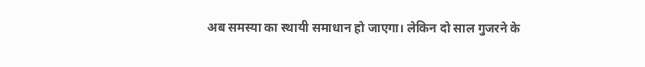अब समस्या का स्थायी समाधान हो जाएगा। लेकिन दो साल गुजरने के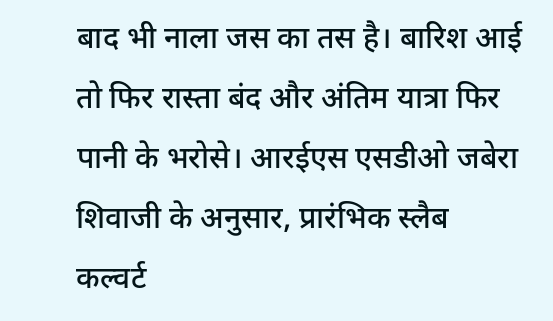बाद भी नाला जस का तस है। बारिश आई तो फिर रास्ता बंद और अंतिम यात्रा फिर पानी के भरोसे। आरईएस एसडीओ जबेरा शिवाजी के अनुसार, प्रारंभिक स्लैब कल्वर्ट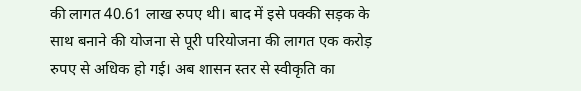की लागत 40.61 लाख रुपए थी। बाद में इसे पक्की सड़क के साथ बनाने की योजना से पूरी परियोजना की लागत एक करोड़ रुपए से अधिक हो गई। अब शासन स्तर से स्वीकृति का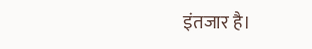इंतजार है।